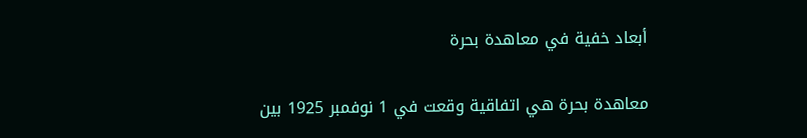أبعاد خفية في معاهدة بحرة

معاهدة بحرة هي اتفاقية وقعت في 1 نوفمبر 1925 بين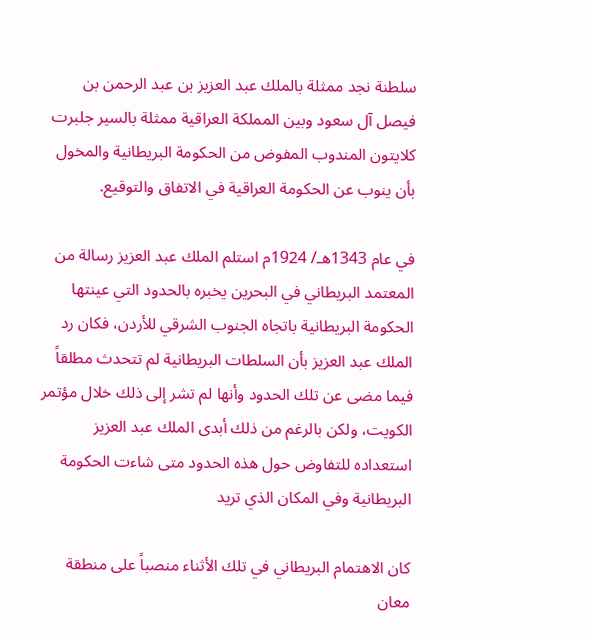سلطنة نجد ممثلة بالملك عبد العزيز بن عبد الرحمن بن فيصل آل سعود وبين المملكة العراقية ممثلة بالسير جلبرت كلايتون المندوب المفوض من الحكومة البريطانية والمخول بأن ينوب عن الحكومة العراقية في الاتفاق والتوقيع.

في عام 1343هـ/ 1924م استلم الملك عبد العزيز رسالة من المعتمد البريطاني في البحرين يخبره بالحدود التي عينتها الحكومة البريطانية باتجاه الجنوب الشرقي للأردن، فكان رد الملك عبد العزيز بأن السلطات البريطانية لم تتحدث مطلقاً فيما مضى عن تلك الحدود وأنها لم تشر إلى ذلك خلال مؤتمر الكويت، ولكن بالرغم من ذلك أبدى الملك عبد العزيز استعداده للتفاوض حول هذه الحدود متى شاءت الحكومة البريطانية وفي المكان الذي تريد

كان الاهتمام البريطاني في تلك الأثناء منصباً على منطقة معان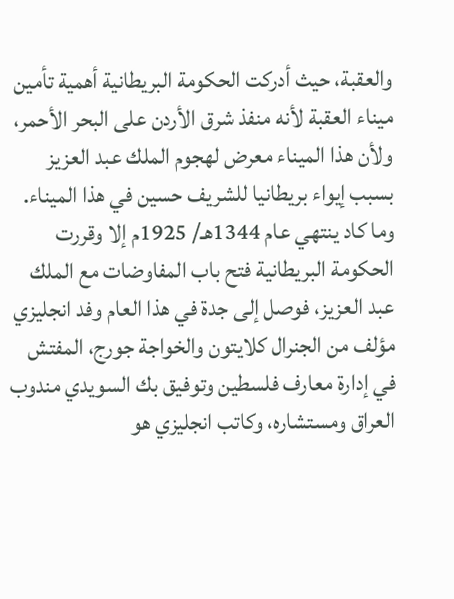والعقبة، حيث أدركت الحكومة البريطانية أهمية تأمين ميناء العقبة لأنه منفذ شرق الأردن على البحر الأحمر، ولأن هذا الميناء معرض لهجوم الملك عبد العزيز بسبب إيواء بريطانيا للشريف حسين في هذا الميناء. وما كاد ينتهي عام 1344هـ/ 1925م إلا وقررت الحكومة البريطانية فتح باب المفاوضات مع الملك عبد العزيز، فوصل إلى جدة في هذا العام وفد انجليزي مؤلف من الجنرال كلايتون والخواجة جورج، المفتش في إدارة معارف فلسطين وتوفيق بك السويدي مندوب العراق ومستشاره، وكاتب انجليزي هو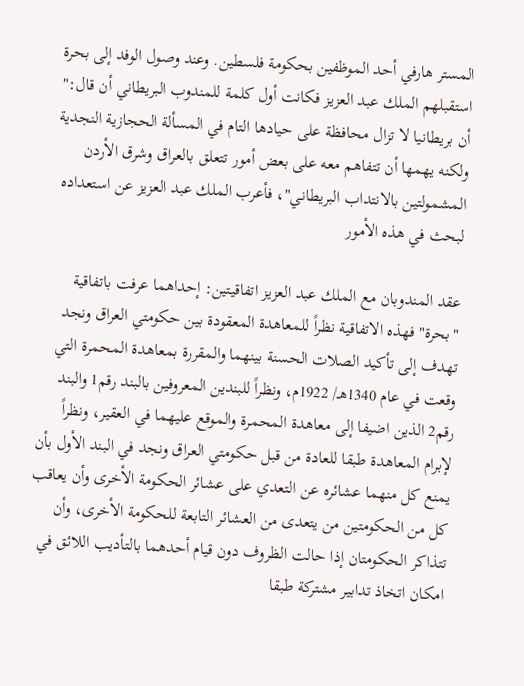المستر هارفي أحد الموظفين بحكومة فلسطين. وعند وصول الوفد إلى بحرة استقبلهم الملك عبد العزيز فكانت أول كلمة للمندوب البريطاني أن قال:" أن بريطانيا لا تزال محافظة على حيادها التام في المسألة الحجازية النجدية ولكنه يهمها أن تتفاهم معه على بعض أمور تتعلق بالعراق وشرق الأردن المشمولتين بالانتداب البريطاني"، فأعرب الملك عبد العزيز عن استعداده لبحث في هذه الأمور

عقد المندوبان مع الملك عبد العزيز اتفاقيتين: إحداهما عرفت باتفاقية "بحرة" فهذه الاتفاقية نظراً للمعاهدة المعقودة بين حكومتي العراق ونجد تهدف إلى تأكيد الصلات الحسنة بينهما والمقررة بمعاهدة المحمرة التي وقعت في عام 1340هـ/ 1922م، ونظراً للبندين المعروفين بالبند رقم1 والبند رقم2 الذين اضيفا إلى معاهدة المحمرة والموقع عليهما في العقير، ونظراً لإبرام المعاهدة طبقا للعادة من قبل حكومتي العراق ونجد في البند الأول بأن يمنع كل منهما عشائره عن التعدي على عشائر الحكومة الأخرى وأن يعاقب كل من الحكومتين من يتعدى من العشائر التابعة للحكومة الأخرى، وأن تتذاكر الحكومتان إذا حالت الظروف دون قيام أحدهما بالتأديب اللائق في امكان اتخاذ تدابير مشتركة طبقا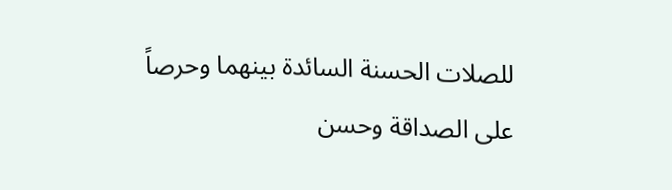للصلات الحسنة السائدة بينهما وحرصاً على الصداقة وحسن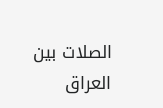الصلات بين العراق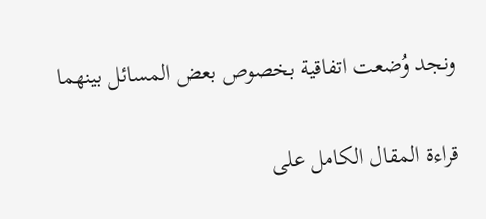ونجد وُضعت اتفاقية بخصوص بعض المسائل بينهما

قراءة المقال الكامل على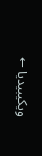ويكيبيديا ←